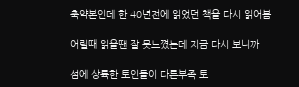축약본인데 한 40년전에 읽었던 책을 다시 읽어봄

어릴때 읽을땐 잘 못느꼈는데 지금 다시 보니까

섬에 상륙한 토인들이 다른부족 토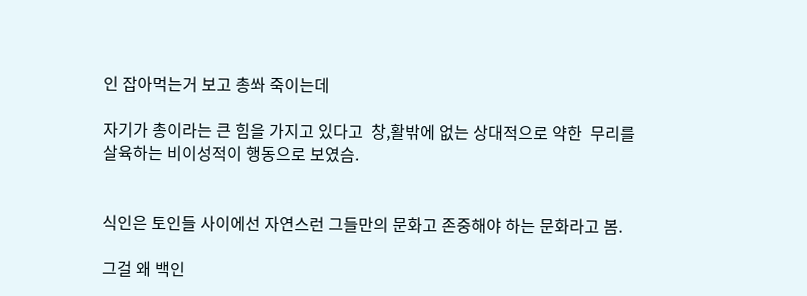인 잡아먹는거 보고 총쏴 죽이는데

자기가 총이라는 큰 힘을 가지고 있다고  창,활밖에 없는 상대적으로 약한  무리를 살육하는 비이성적이 행동으로 보였슴.


식인은 토인들 사이에선 자연스런 그들만의 문화고 존중해야 하는 문화라고 봄.

그걸 왜 백인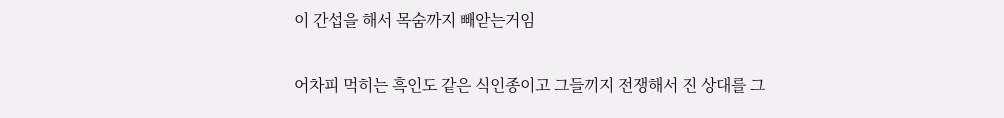이 간섭을 해서 목숨까지 빼앋는거임

어차피 먹히는 흑인도 같은 식인종이고 그들끼지 전쟁해서 진 상대를 그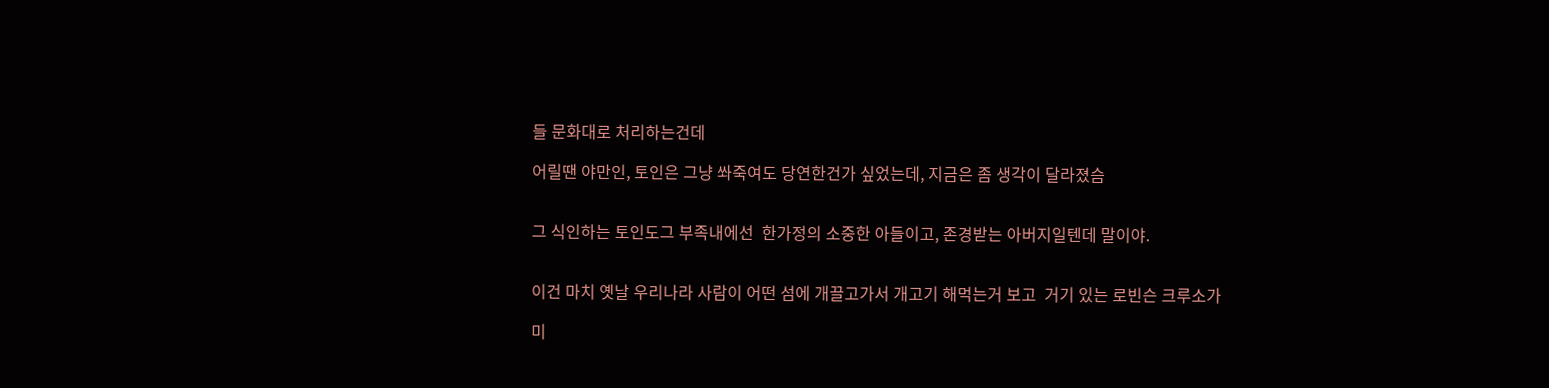들 문화대로 처리하는건데

어릴땐 야만인, 토인은 그냥 쏴죽여도 당연한건가 싶었는데, 지금은 좀 생각이 달라졌슴


그 식인하는 토인도그 부족내에선  한가정의 소중한 아들이고, 존경받는 아버지일텐데 말이야.


이건 마치 옛날 우리나라 사람이 어떤 섬에 개끌고가서 개고기 해먹는거 보고  거기 있는 로빈슨 크루소가

미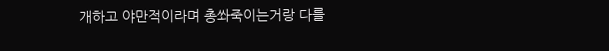개하고 야만적이라며 총쏴죽이는거랑 다를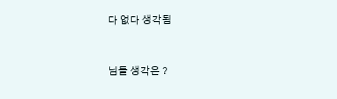다 없다 생각됨


님들 생각은 ?